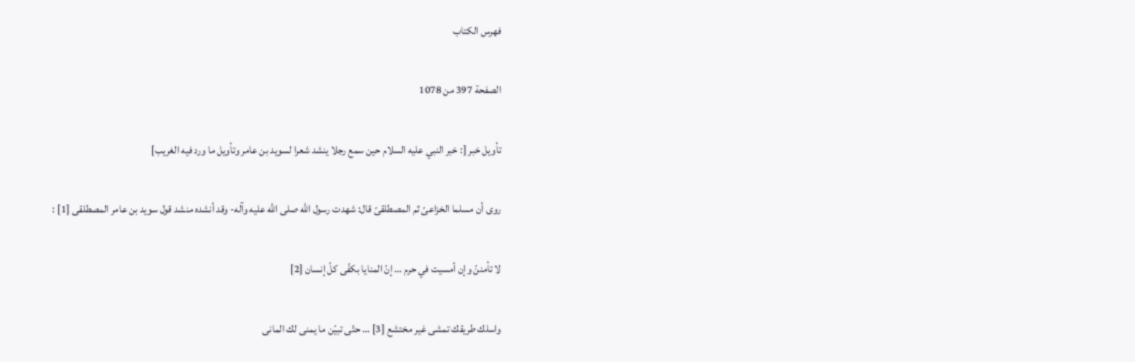فهرس الكتاب

الصفحة 397 من 1078

تأويل خبر [: خبر النبي عليه السلام حين سمع رجلا ينشد شعرا لسويد بن عامر وتأويل ما ورد فيه الغريب]

روى أن مسلما الخزاعىّ ثم المصطلقىّ قال: شهدت رسول الله صلى الله عليه وآله- وقد أنشده منشد قول سويد بن عامر المصطلقى [1] :

لا تأمننّ وإن أمسيت في حرم … إنّ المنايا بكفّى كلّ إنسان [2]

واسلك طريقك تمشى غير مختشع [3] … حتّى تبيّن ما يمنى لك المانى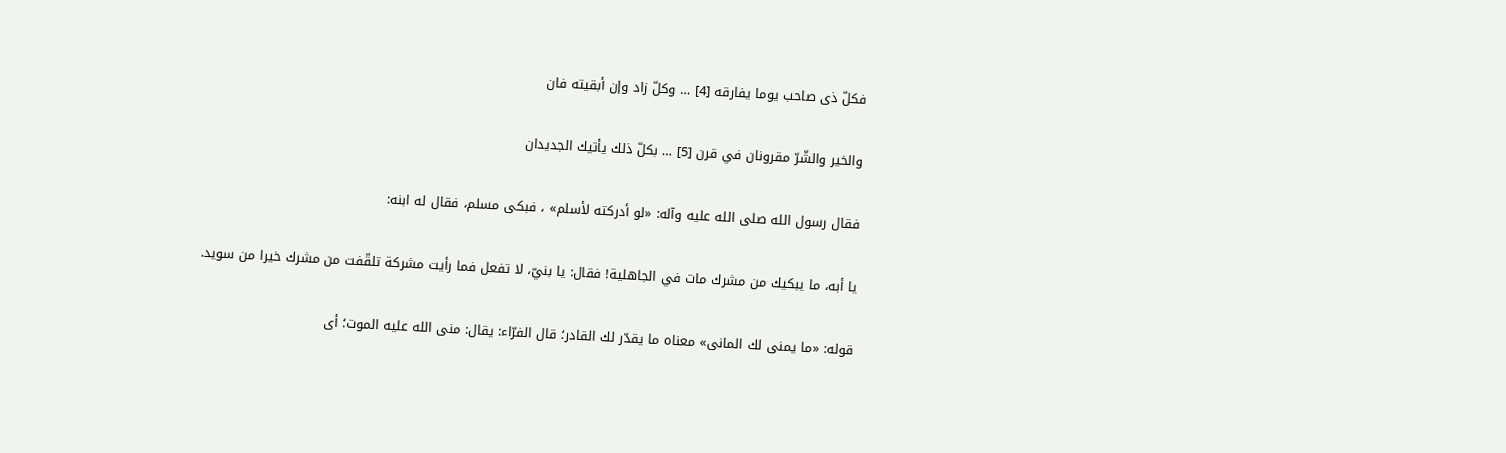فكلّ ذى صاحب يوما يفارقه [4] … وكلّ زاد وإن أبقيته فان

والخير والشّرّ مقرونان في قرن [5] … بكلّ ذلك يأتيك الجديدان

فقال رسول الله صلى الله عليه وآله: «لو أدركته لأسلم» ، فبكى مسلم، فقال له ابنه:

يا أبه، ما يبكيك من مشرك مات في الجاهلية! فقال: يا بنيّ، لا تفعل فما رأيت مشركة تلقّفت من مشرك خيرا من سويد.

قوله: «ما يمنى لك المانى» معناه ما يقدّر لك القادر؛ قال الفرّاء: يقال: منى الله عليه الموت؛ أى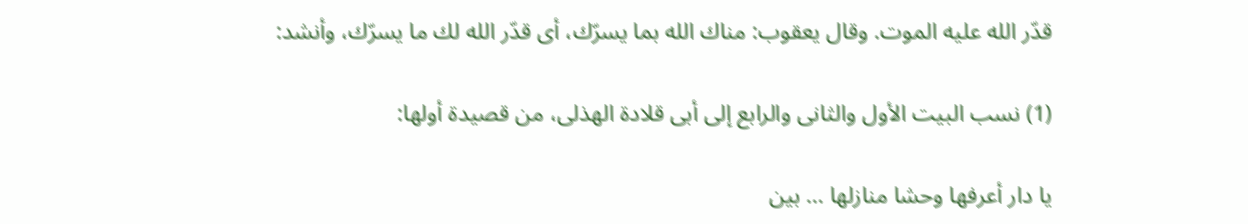قدّر الله عليه الموت. وقال يعقوب: مناك الله بما يسرّك، أى قدّر الله لك ما يسرّك، وأنشد:

(1) نسب البيت الأول والثانى والرابع إلى أبى قلادة الهذلى، من قصيدة أولها:

يا دار أعرفها وحشا منازلها … بين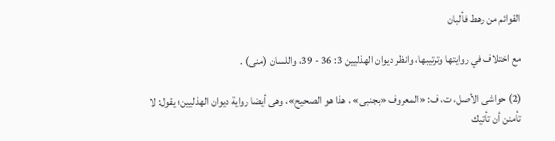القوائم من رهط فألبان

مع اختلاف في روايتها وترتيبها، وانظر ديوان الهذليين 3: 36 - 39، واللسان (منى) .

(2) حواشى الأصل، ت، ف: «المعروف «بجنبى» ، هذا هو الصحيح»، وهى أيضا رواية ديوان الهذليين؛ يقول: لا تأمنن أن تأتيك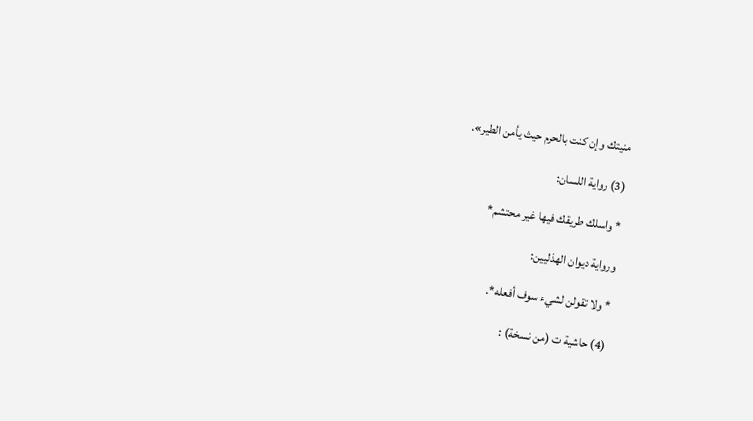منيتك وإن كنت بالحرم حيث يأمن الطير».

(3) رواية اللسان:

* واسلك طريقك فيها غير محتشم*

ورواية ديوان الهذليين:

* ولا تقولن لشيء سوف أفعله*.

(4) حاشية ت (من نسخة) :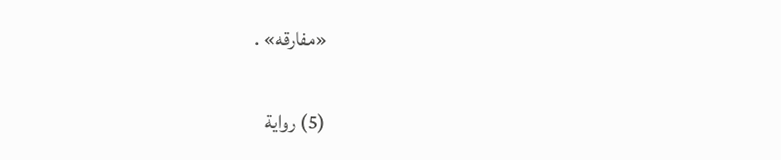«مفارقه» .

(5) رواية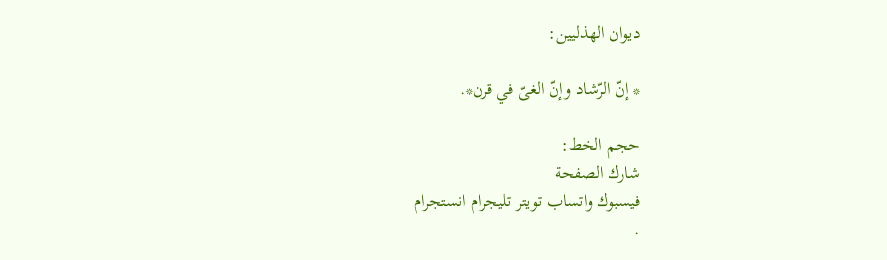ديوان الهذليين:

* إنّ الرّشاد وإنّ الغىّ في قرن*.

حجم الخط:
شارك الصفحة
فيسبوك واتساب تويتر تليجرام انستجرام
.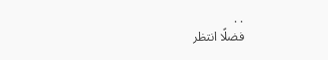. .
فضلًا انتظر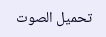تحميل الصوت